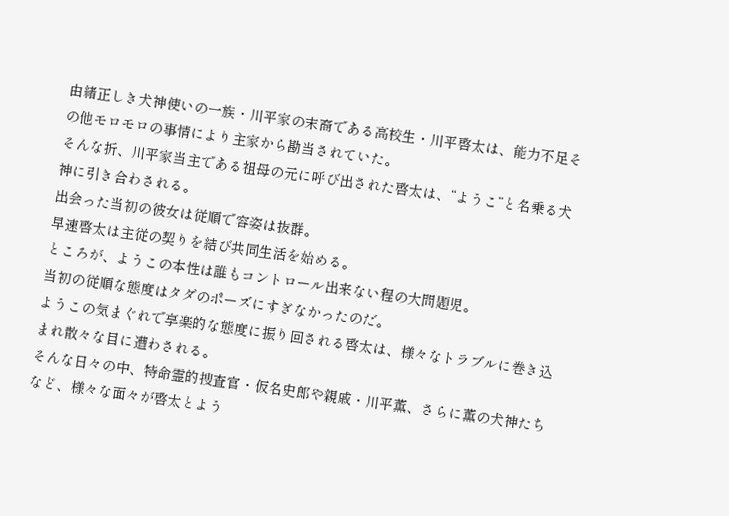由緒正しき犬神使いの一族・川平家の末裔である高校生・川平啓太は、能力不足その他モロモロの事情により主家から勘当されていた。
そんな折、川平家当主である祖母の元に呼び出された啓太は、“ようこ”と名乗る犬神に引き合わされる。
出会った当初の彼女は従順で容姿は抜群。
早速啓太は主従の契りを結び共同生活を始める。
ところが、ようこの本性は誰もコントロール出来ない程の大問題児。
当初の従順な態度はタダのポーズにすぎなかったのだ。
ようこの気まぐれで享楽的な態度に振り回される啓太は、様々なトラブルに巻き込まれ散々な目に遭わされる。
そんな日々の中、特命霊的捜査官・仮名史郎や親戚・川平薫、さらに薫の犬神たちなど、様々な面々が啓太とよう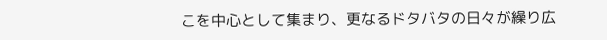こを中心として集まり、更なるドタバタの日々が繰り広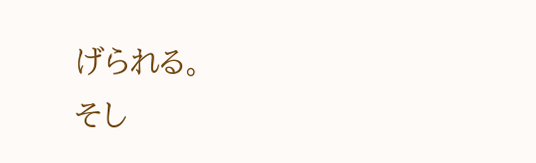げられる。
そし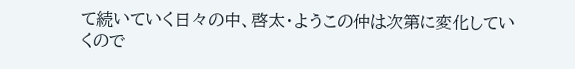て続いていく日々の中、啓太・ようこの仲は次第に変化していくので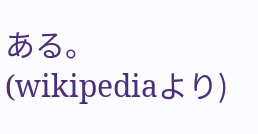ある。
(wikipediaより)